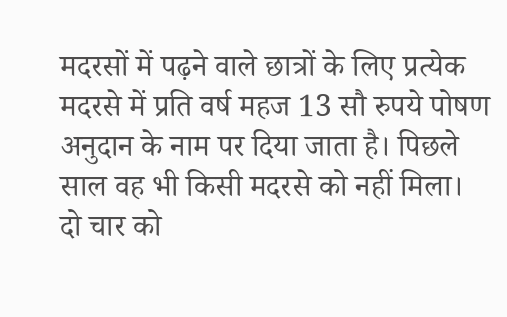मदरसों में पढ़ने वाले छात्रों के लिए प्रत्येक मदरसे में प्रति वर्ष महज 13 सौ रुपये पोषण अनुदान के नाम पर दिया जाता है। पिछले साल वह भी किसी मदरसे को नहीं मिला।
दो चार को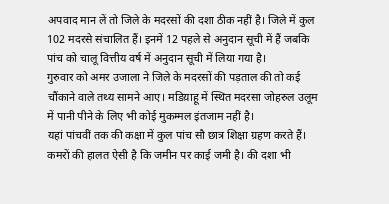अपवाद मान लें तो जिले के मदरसों की दशा ठीक नहीं है। जिले में कुल 102 मदरसे संचालित हैं। इनमें 12 पहले से अनुदान सूची में हैं जबकि पांच को चालू वित्तीय वर्ष में अनुदान सूची में लिया गया है।
गुरुवार को अमर उजाला ने जिले के मदरसों की पड़ताल की तो कई चौंकाने वाले तथ्य सामने आए। मडिय़ाहू में स्थित मदरसा जोहरुल उलूम में पानी पीने के लिए भी कोई मुकम्मल इंतजाम नहीं है।
यहां पांचवीं तक की कक्षा में कुल पांच सौ छात्र शिक्षा ग्रहण करते हैं। कमरों की हालत ऐसी है कि जमीन पर काई जमी है। की दशा भी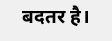बदतर है।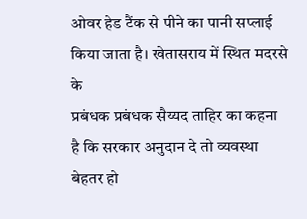ओवर हेड टैंक से पीने का पानी सप्लाई किया जाता है। खेतासराय में स्थित मदरसे के
प्रबंधक प्रबंधक सैय्यद ताहिर का कहना है कि सरकार अनुदान दे तो व्यवस्था बेहतर हो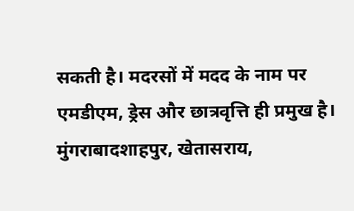सकती है। मदरसों में मदद के नाम पर एमडीएम, ड्रेस और छात्रवृत्ति ही प्रमुख है। मुंगराबादशाहपुर, खेतासराय,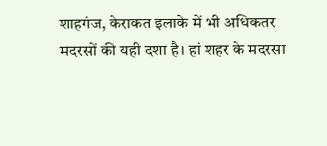शाहगंज, केराकत इलाके में भी अधिकतर
मदरसों की यही दशा है। हां शहर के मदरसा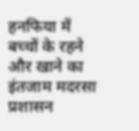हनफिया में बच्चों के रहने और खाने का इंतजाम मदरसा प्रशासन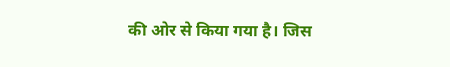की ओर से किया गया है। जिस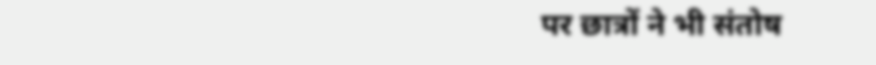पर छात्रों ने भी संतोष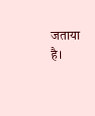जताया है।